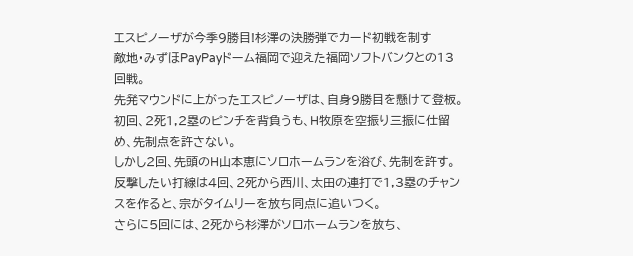エスピノーザが今季9勝目!杉澤の決勝弾でカード初戦を制す
敵地・みずほPayPayドーム福岡で迎えた福岡ソフトバンクとの13回戦。
先発マウンドに上がったエスピノーザは、自身9勝目を懸けて登板。
初回、2死1,2塁のピンチを背負うも、H牧原を空振り三振に仕留め、先制点を許さない。
しかし2回、先頭のH山本恵にソロホームランを浴び、先制を許す。
反撃したい打線は4回、2死から西川、太田の連打で1,3塁のチャンスを作ると、宗がタイムリーを放ち同点に追いつく。
さらに5回には、2死から杉澤がソロホームランを放ち、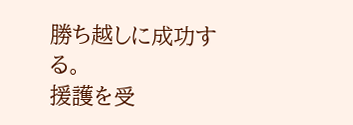勝ち越しに成功する。
援護を受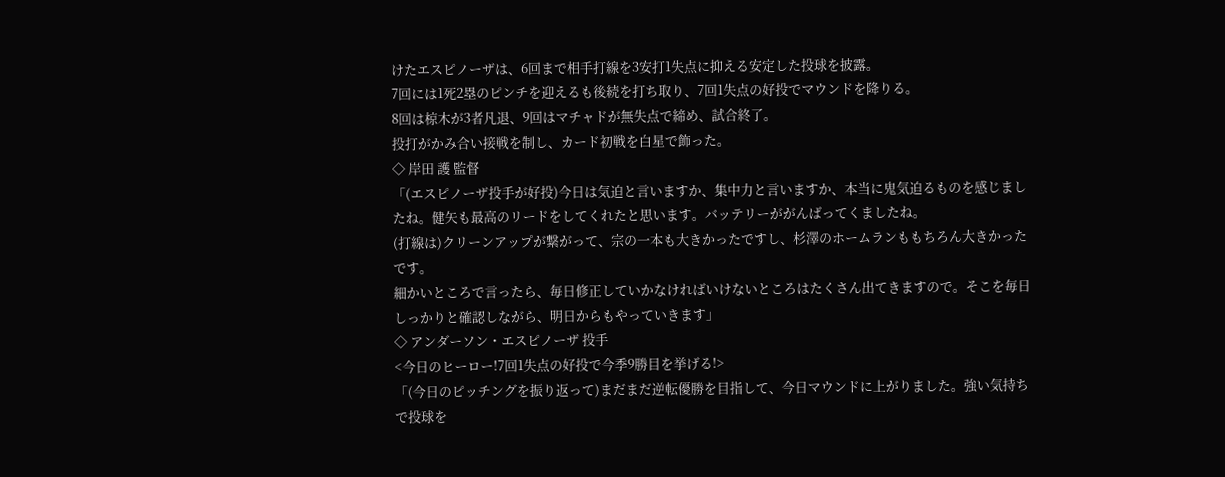けたエスピノーザは、6回まで相手打線を3安打1失点に抑える安定した投球を披露。
7回には1死2塁のピンチを迎えるも後続を打ち取り、7回1失点の好投でマウンドを降りる。
8回は椋木が3者凡退、9回はマチャドが無失点で締め、試合終了。
投打がかみ合い接戦を制し、カード初戦を白星で飾った。
◇ 岸田 護 監督
「(エスピノーザ投手が好投)今日は気迫と言いますか、集中力と言いますか、本当に鬼気迫るものを感じましたね。健矢も最高のリードをしてくれたと思います。バッテリーががんばってくましたね。
(打線は)クリーンアップが繋がって、宗の一本も大きかったですし、杉澤のホームランももちろん大きかったです。
細かいところで言ったら、毎日修正していかなければいけないところはたくさん出てきますので。そこを毎日しっかりと確認しながら、明日からもやっていきます」
◇ アンダーソン・エスピノーザ 投手
<今日のヒーロー!7回1失点の好投で今季9勝目を挙げる!>
「(今日のピッチングを振り返って)まだまだ逆転優勝を目指して、今日マウンドに上がりました。強い気持ちで投球を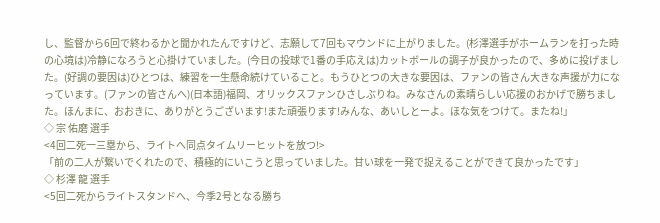し、監督から6回で終わるかと聞かれたんですけど、志願して7回もマウンドに上がりました。(杉澤選手がホームランを打った時の心境は)冷静になろうと心掛けていました。(今日の投球で1番の手応えは)カットボールの調子が良かったので、多めに投げました。(好調の要因は)ひとつは、練習を一生懸命続けていること。もうひとつの大きな要因は、ファンの皆さん大きな声援が力になっています。(ファンの皆さんへ)(日本語)福岡、オリックスファンひさしぶりね。みなさんの素晴らしい応援のおかげで勝ちました。ほんまに、おおきに、ありがとうございます!また頑張ります!みんな、あいしとーよ。ほな気をつけて。またね!」
◇ 宗 佑磨 選手
<4回二死一三塁から、ライトへ同点タイムリーヒットを放つ!>
「前の二人が繋いでくれたので、積極的にいこうと思っていました。甘い球を一発で捉えることができて良かったです」
◇ 杉澤 龍 選手
<5回二死からライトスタンドへ、今季2号となる勝ち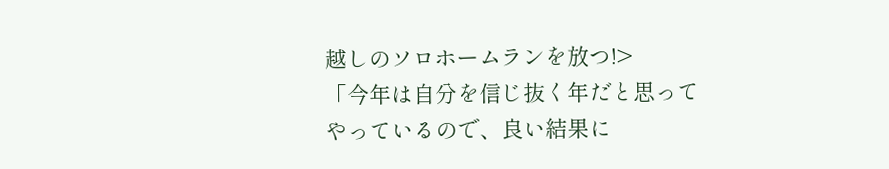越しのソロホームランを放つ!>
「今年は自分を信じ抜く年だと思ってやっているので、良い結果に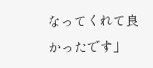なってくれて良かったです」